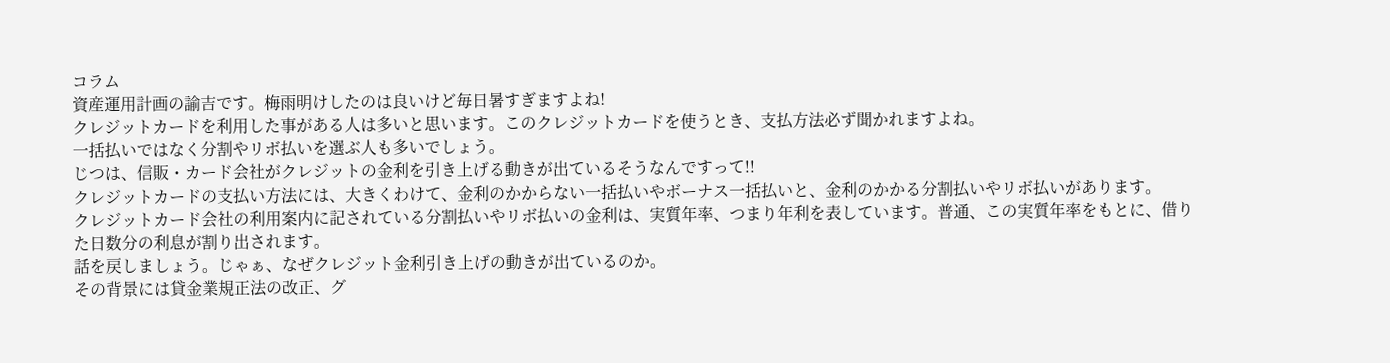コラム
資産運用計画の諭吉です。梅雨明けしたのは良いけど毎日暑すぎますよね!
クレジットカードを利用した事がある人は多いと思います。このクレジットカードを使うとき、支払方法必ず聞かれますよね。
一括払いではなく分割やリボ払いを選ぶ人も多いでしょう。
じつは、信販・カード会社がクレジットの金利を引き上げる動きが出ているそうなんですって!!
クレジットカードの支払い方法には、大きくわけて、金利のかからない一括払いやボーナス一括払いと、金利のかかる分割払いやリボ払いがあります。
クレジットカード会社の利用案内に記されている分割払いやリボ払いの金利は、実質年率、つまり年利を表しています。普通、この実質年率をもとに、借りた日数分の利息が割り出されます。
話を戻しましょう。じゃぁ、なぜクレジット金利引き上げの動きが出ているのか。
その背景には貸金業規正法の改正、グ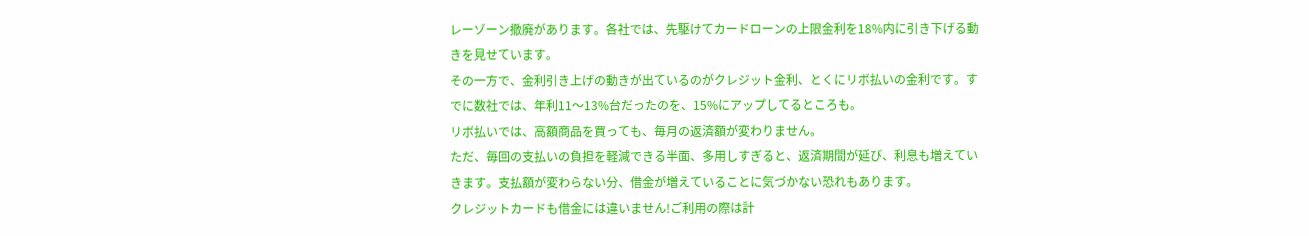レーゾーン撤廃があります。各社では、先駆けてカードローンの上限金利を18%内に引き下げる動きを見せています。
その一方で、金利引き上げの動きが出ているのがクレジット金利、とくにリボ払いの金利です。すでに数社では、年利11〜13%台だったのを、15%にアップしてるところも。
リボ払いでは、高額商品を買っても、毎月の返済額が変わりません。
ただ、毎回の支払いの負担を軽減できる半面、多用しすぎると、返済期間が延び、利息も増えていきます。支払額が変わらない分、借金が増えていることに気づかない恐れもあります。
クレジットカードも借金には違いません!ご利用の際は計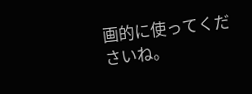画的に使ってくださいね。